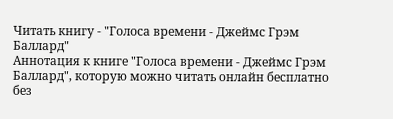Читать книгу - "Голоса времени - Джеймс Грэм Баллард"
Аннотация к книге "Голоса времени - Джеймс Грэм Баллард", которую можно читать онлайн бесплатно без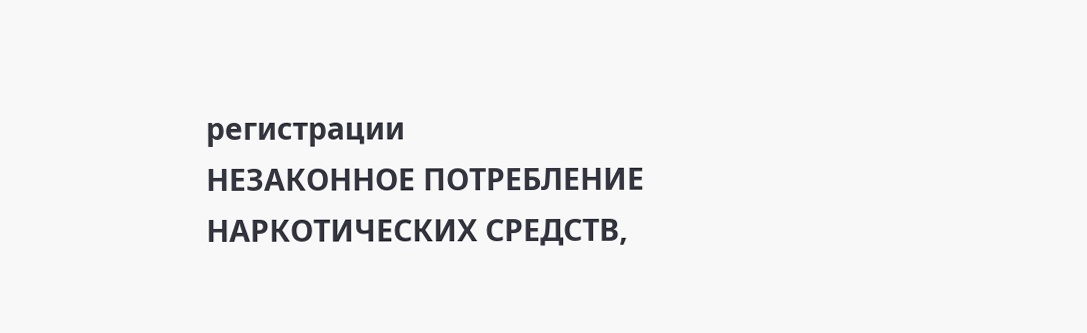регистрации
НЕЗАКОННОЕ ПОТРЕБЛЕНИЕ НАРКОТИЧЕСКИХ СРЕДСТВ,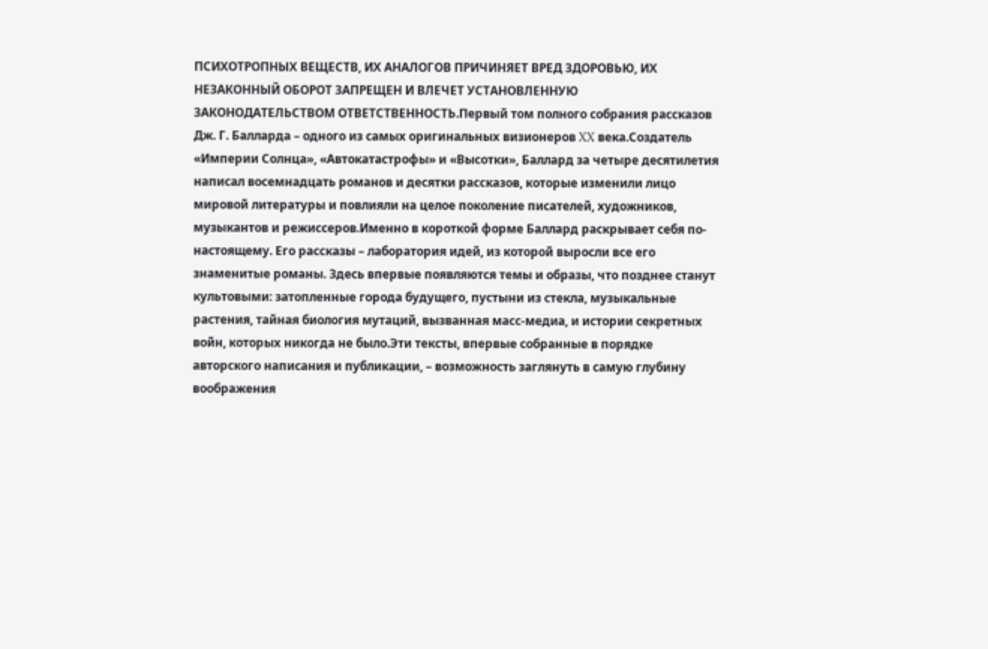ПСИХОТРОПНЫХ ВЕЩЕСТВ, ИХ АНАЛОГОВ ПРИЧИНЯЕТ ВРЕД ЗДОРОВЬЮ, ИХ НЕЗАКОННЫЙ ОБОРОТ ЗАПРЕЩЕН И ВЛЕЧЕТ УСТАНОВЛЕННУЮ ЗАКОНОДАТЕЛЬСТВОМ ОТВЕТСТВЕННОСТЬ.Первый том полного собрания рассказов Дж. Г. Балларда – одного из самых оригинальных визионеров XX века.Создатель «Империи Солнца», «Автокатастрофы» и «Высотки», Баллард за четыре десятилетия написал восемнадцать романов и десятки рассказов, которые изменили лицо мировой литературы и повлияли на целое поколение писателей, художников, музыкантов и режиссеров.Именно в короткой форме Баллард раскрывает себя по-настоящему. Его рассказы – лаборатория идей, из которой выросли все его знаменитые романы. Здесь впервые появляются темы и образы, что позднее станут культовыми: затопленные города будущего, пустыни из стекла, музыкальные растения, тайная биология мутаций, вызванная масс-медиа, и истории секретных войн, которых никогда не было.Эти тексты, впервые собранные в порядке авторского написания и публикации, – возможность заглянуть в самую глубину воображения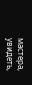мастера, увидеть,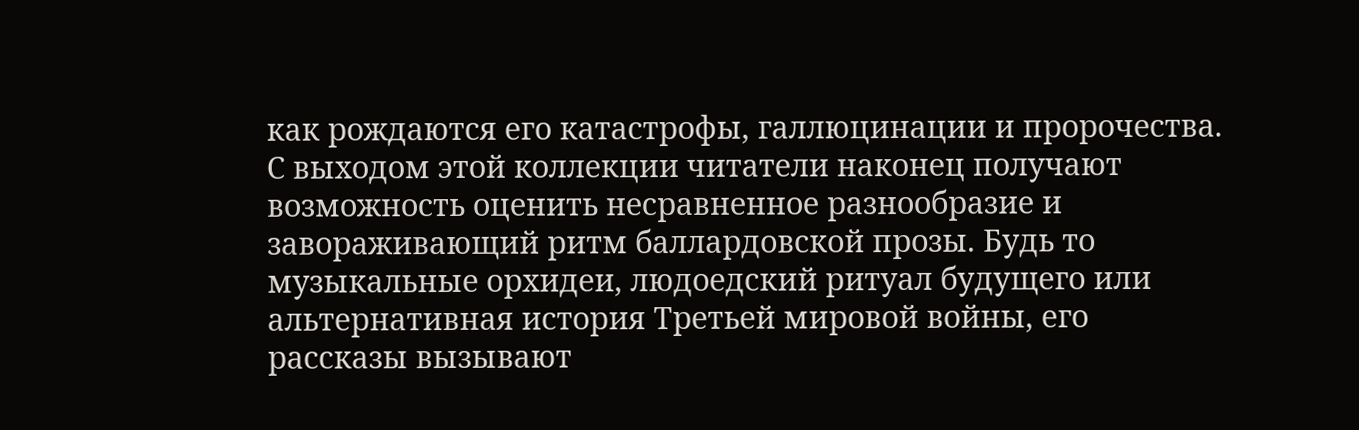как рождаются его катастрофы, галлюцинации и пророчества. С выходом этой коллекции читатели наконец получают возможность оценить несравненное разнообразие и завораживающий ритм баллардовской прозы. Будь то музыкальные орхидеи, людоедский ритуал будущего или альтернативная история Третьей мировой войны, его рассказы вызывают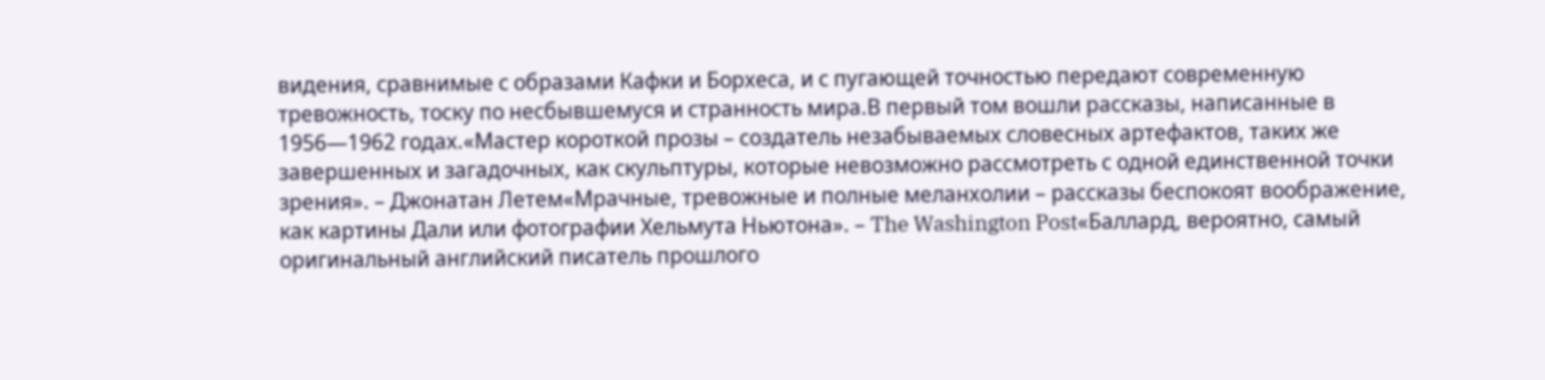видения, сравнимые с образами Кафки и Борхеса, и с пугающей точностью передают современную тревожность, тоску по несбывшемуся и странность мира.В первый том вошли рассказы, написанные в 1956—1962 годах.«Мастер короткой прозы – создатель незабываемых словесных артефактов, таких же завершенных и загадочных, как скульптуры, которые невозможно рассмотреть с одной единственной точки зрения». – Джонатан Летем«Мрачные, тревожные и полные меланхолии – рассказы беспокоят воображение, как картины Дали или фотографии Хельмута Ньютона». – The Washington Post«Баллард, вероятно, самый оригинальный английский писатель прошлого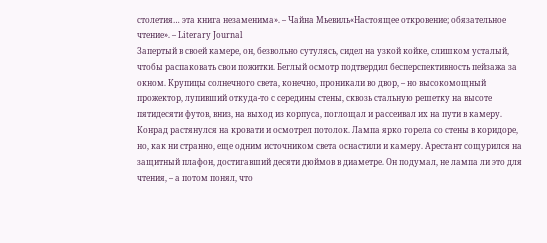столетия… эта книга незаменима». – Чайна Мьевиль«Настоящее откровение; обязательное чтение». – Literary Journal
Запертый в своей камере, он, безвольно сутулясь, сидел на узкой койке, слишком усталый, чтобы распаковать свои пожитки. Беглый осмотр подтвердил бесперспективность пейзажа за окном. Крупицы солнечного света, конечно, проникали во двор, – но высокомощный прожектор, лупивший откуда-то с середины стены, сквозь стальную решетку на высоте пятидесяти футов, вниз, на выход из корпуса, поглощал и рассеивал их на пути в камеру.
Конрад растянулся на кровати и осмотрел потолок. Лампа ярко горела со стены в коридоре, но, как ни странно, еще одним источником света оснастили и камеру. Арестант сощурился на защитный плафон, достигавший десяти дюймов в диаметре. Он подумал, не лампа ли это для чтения, – а потом понял, что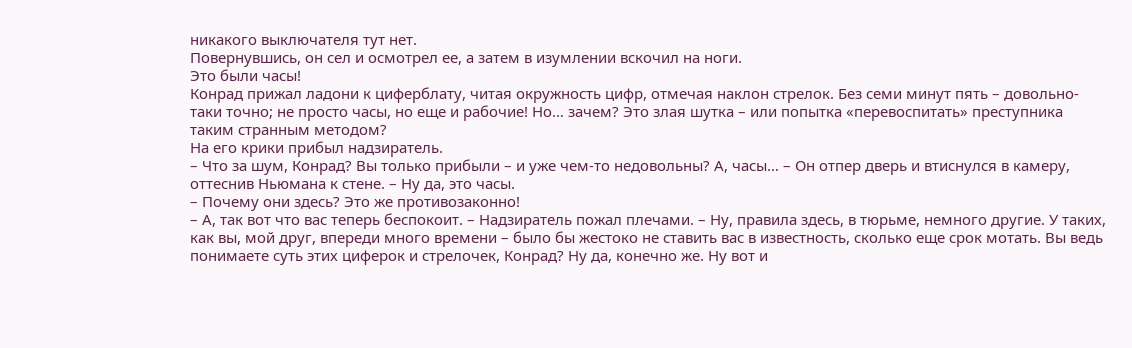никакого выключателя тут нет.
Повернувшись, он сел и осмотрел ее, а затем в изумлении вскочил на ноги.
Это были часы!
Конрад прижал ладони к циферблату, читая окружность цифр, отмечая наклон стрелок. Без семи минут пять – довольно-таки точно; не просто часы, но еще и рабочие! Но… зачем? Это злая шутка – или попытка «перевоспитать» преступника таким странным методом?
На его крики прибыл надзиратель.
– Что за шум, Конрад? Вы только прибыли – и уже чем-то недовольны? А, часы… – Он отпер дверь и втиснулся в камеру, оттеснив Ньюмана к стене. – Ну да, это часы.
– Почему они здесь? Это же противозаконно!
– А, так вот что вас теперь беспокоит. – Надзиратель пожал плечами. – Ну, правила здесь, в тюрьме, немного другие. У таких, как вы, мой друг, впереди много времени – было бы жестоко не ставить вас в известность, сколько еще срок мотать. Вы ведь понимаете суть этих циферок и стрелочек, Конрад? Ну да, конечно же. Ну вот и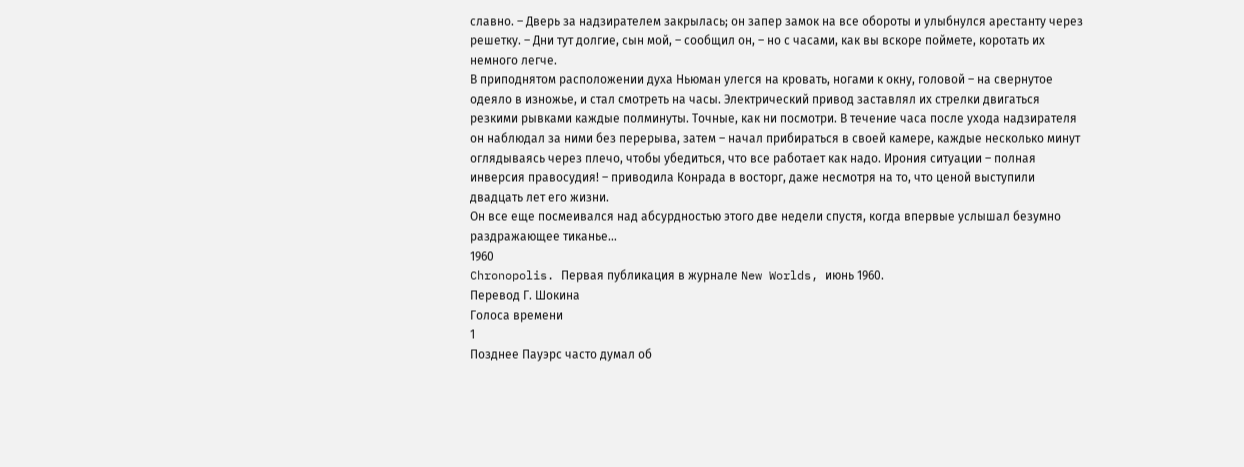славно. – Дверь за надзирателем закрылась; он запер замок на все обороты и улыбнулся арестанту через решетку. – Дни тут долгие, сын мой, – сообщил он, – но с часами, как вы вскоре поймете, коротать их немного легче.
В приподнятом расположении духа Ньюман улегся на кровать, ногами к окну, головой – на свернутое одеяло в изножье, и стал смотреть на часы. Электрический привод заставлял их стрелки двигаться резкими рывками каждые полминуты. Точные, как ни посмотри. В течение часа после ухода надзирателя он наблюдал за ними без перерыва, затем – начал прибираться в своей камере, каждые несколько минут оглядываясь через плечо, чтобы убедиться, что все работает как надо. Ирония ситуации – полная инверсия правосудия! – приводила Конрада в восторг, даже несмотря на то, что ценой выступили двадцать лет его жизни.
Он все еще посмеивался над абсурдностью этого две недели спустя, когда впервые услышал безумно раздражающее тиканье…
1960
Chronopolis. Первая публикация в журнале New Worlds, июнь 1960.
Перевод Г. Шокина
Голоса времени
1
Позднее Пауэрс часто думал об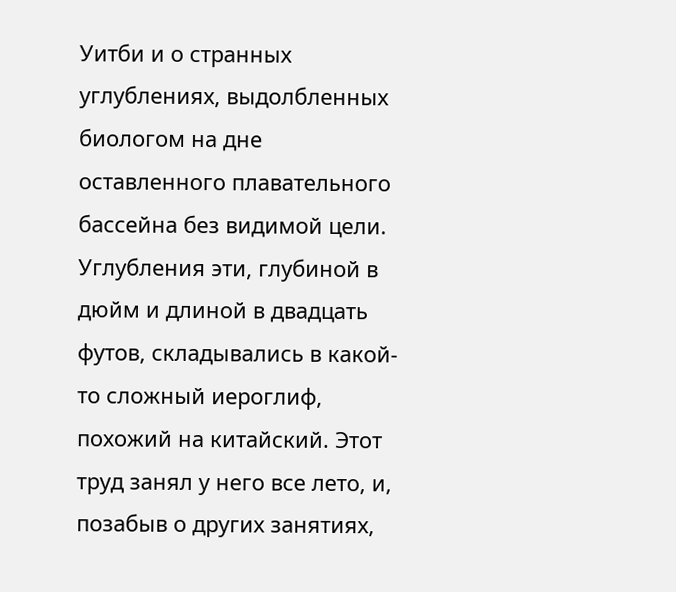Уитби и о странных углублениях, выдолбленных биологом на дне оставленного плавательного бассейна без видимой цели. Углубления эти, глубиной в дюйм и длиной в двадцать футов, складывались в какой-то сложный иероглиф, похожий на китайский. Этот труд занял у него все лето, и, позабыв о других занятиях,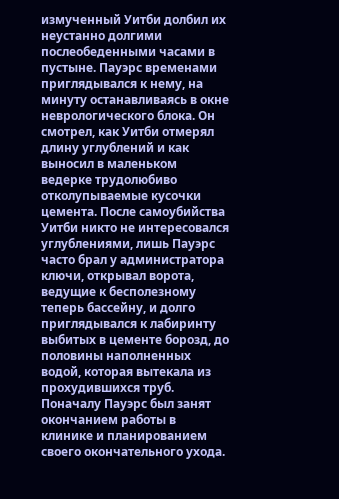измученный Уитби долбил их неустанно долгими послеобеденными часами в пустыне. Пауэрс временами приглядывался к нему, на минуту останавливаясь в окне неврологического блока. Он смотрел, как Уитби отмерял длину углублений и как выносил в маленьком ведерке трудолюбиво отколупываемые кусочки цемента. После самоубийства Уитби никто не интересовался углублениями, лишь Пауэрс часто брал у администратора ключи, открывал ворота, ведущие к бесполезному теперь бассейну, и долго приглядывался к лабиринту выбитых в цементе борозд, до половины наполненных водой, которая вытекала из прохудившихся труб.
Поначалу Пауэрс был занят окончанием работы в клинике и планированием своего окончательного ухода.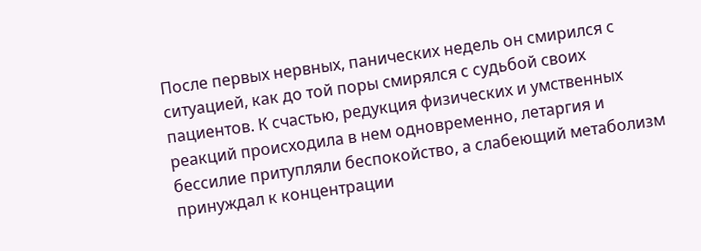После первых нервных, панических недель он смирился с ситуацией, как до той поры смирялся с судьбой своих пациентов. К счастью, редукция физических и умственных реакций происходила в нем одновременно, летаргия и бессилие притупляли беспокойство, а слабеющий метаболизм принуждал к концентрации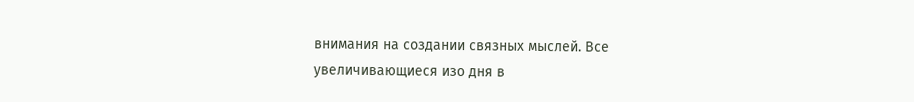внимания на создании связных мыслей. Все увеличивающиеся изо дня в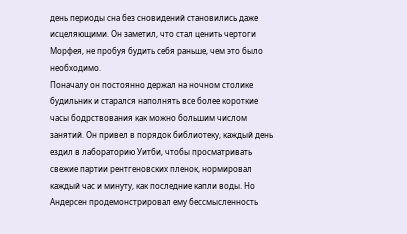день периоды сна без сновидений становились даже исцеляющими. Он заметил, что стал ценить чертоги Морфея, не пробуя будить себя раньше, чем это было необходимо.
Поначалу он постоянно держал на ночном столике будильник и старался наполнять все более короткие часы бодрствования как можно большим числом занятий. Он привел в порядок библиотеку, каждый день ездил в лабораторию Уитби, чтобы просматривать свежие партии рентгеновских пленок, нормировал каждый час и минуту, как последние капли воды. Но Андерсен продемонстрировал ему бессмысленность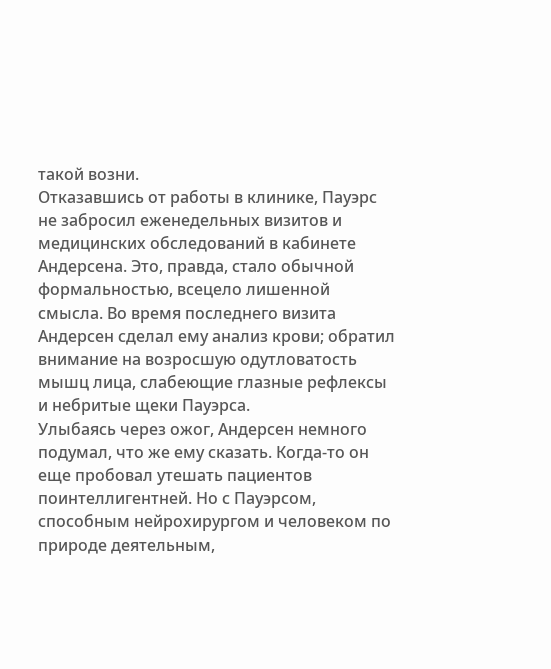такой возни.
Отказавшись от работы в клинике, Пауэрс не забросил еженедельных визитов и медицинских обследований в кабинете Андерсена. Это, правда, стало обычной формальностью, всецело лишенной смысла. Во время последнего визита Андерсен сделал ему анализ крови; обратил внимание на возросшую одутловатость мышц лица, слабеющие глазные рефлексы и небритые щеки Пауэрса.
Улыбаясь через ожог, Андерсен немного подумал, что же ему сказать. Когда-то он еще пробовал утешать пациентов поинтеллигентней. Но с Пауэрсом, способным нейрохирургом и человеком по природе деятельным,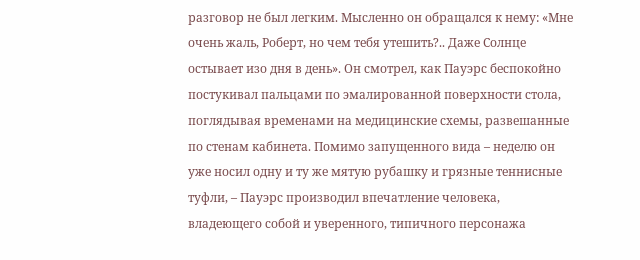разговор не был легким. Мысленно он обращался к нему: «Мне очень жаль, Роберт, но чем тебя утешить?.. Даже Солнце остывает изо дня в день». Он смотрел, как Пауэрс беспокойно постукивал пальцами по эмалированной поверхности стола, поглядывая временами на медицинские схемы, развешанные по стенам кабинета. Помимо запущенного вида – неделю он уже носил одну и ту же мятую рубашку и грязные теннисные туфли, – Пауэрс производил впечатление человека, владеющего собой и уверенного, типичного персонажа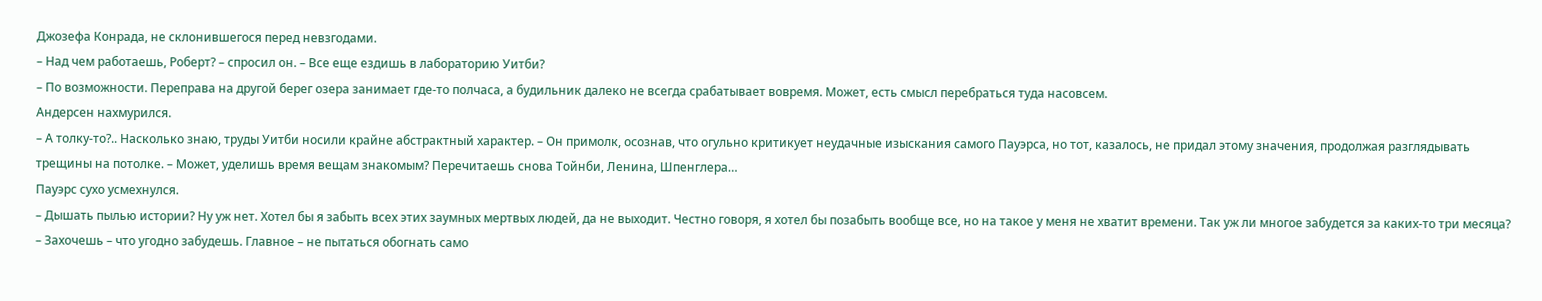Джозефа Конрада, не склонившегося перед невзгодами.
– Над чем работаешь, Роберт? – спросил он. – Все еще ездишь в лабораторию Уитби?
– По возможности. Переправа на другой берег озера занимает где-то полчаса, а будильник далеко не всегда срабатывает вовремя. Может, есть смысл перебраться туда насовсем.
Андерсен нахмурился.
– А толку-то?.. Насколько знаю, труды Уитби носили крайне абстрактный характер. – Он примолк, осознав, что огульно критикует неудачные изыскания самого Пауэрса, но тот, казалось, не придал этому значения, продолжая разглядывать трещины на потолке. – Может, уделишь время вещам знакомым? Перечитаешь снова Тойнби, Ленина, Шпенглера…
Пауэрс сухо усмехнулся.
– Дышать пылью истории? Ну уж нет. Хотел бы я забыть всех этих заумных мертвых людей, да не выходит. Честно говоря, я хотел бы позабыть вообще все, но на такое у меня не хватит времени. Так уж ли многое забудется за каких-то три месяца?
– Захочешь – что угодно забудешь. Главное – не пытаться обогнать само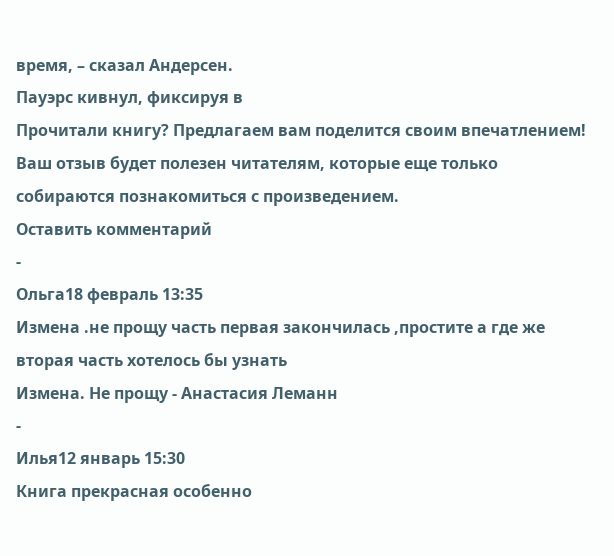время, – сказал Андерсен.
Пауэрс кивнул, фиксируя в
Прочитали книгу? Предлагаем вам поделится своим впечатлением! Ваш отзыв будет полезен читателям, которые еще только собираются познакомиться с произведением.
Оставить комментарий
-
Ольга18 февраль 13:35
Измена .не прощу часть первая закончилась ,простите а где же вторая часть хотелось бы узнать
Измена. Не прощу - Анастасия Леманн
-
Илья12 январь 15:30
Книга прекрасная особенно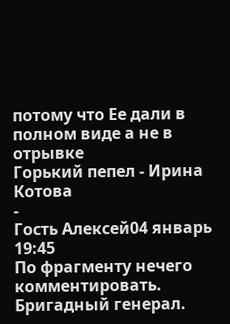потому что Ее дали в полном виде а не в отрывке
Горький пепел - Ирина Котова
-
Гость Алексей04 январь 19:45
По фрагменту нечего комментировать.
Бригадный генерал.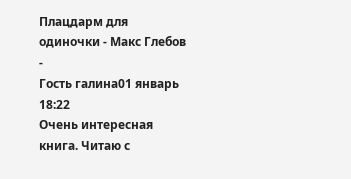Плацдарм для одиночки - Макс Глебов
-
Гость галина01 январь 18:22
Очень интересная книга. Читаю с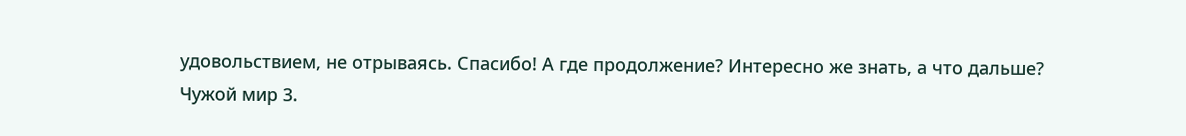удовольствием, не отрываясь. Спасибо! А где продолжение? Интересно же знать, а что дальше?
Чужой мир 3.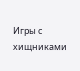Игры с хищниками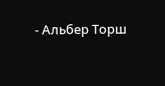- Альбер Торш